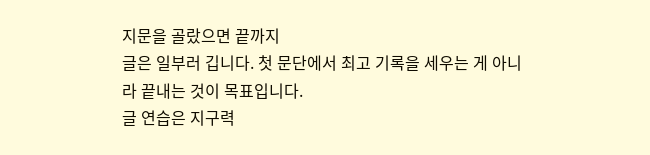지문을 골랐으면 끝까지
글은 일부러 깁니다. 첫 문단에서 최고 기록을 세우는 게 아니라 끝내는 것이 목표입니다.
글 연습은 지구력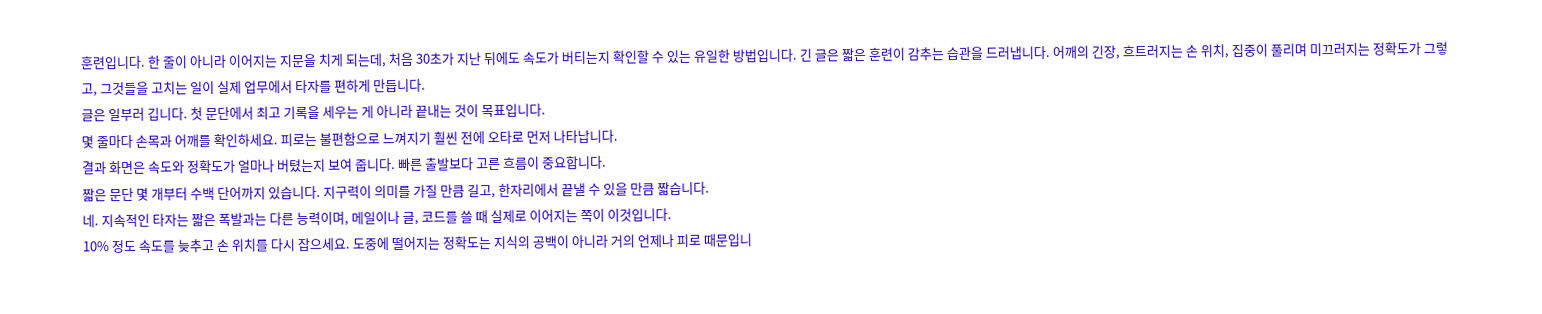훈련입니다. 한 줄이 아니라 이어지는 지문을 치게 되는데, 처음 30초가 지난 뒤에도 속도가 버티는지 확인할 수 있는 유일한 방법입니다. 긴 글은 짧은 훈련이 감추는 습관을 드러냅니다. 어깨의 긴장, 흐트러지는 손 위치, 집중이 풀리며 미끄러지는 정확도가 그렇고, 그것들을 고치는 일이 실제 업무에서 타자를 편하게 만듭니다.
글은 일부러 깁니다. 첫 문단에서 최고 기록을 세우는 게 아니라 끝내는 것이 목표입니다.
몇 줄마다 손목과 어깨를 확인하세요. 피로는 불편함으로 느껴지기 훨씬 전에 오타로 먼저 나타납니다.
결과 화면은 속도와 정확도가 얼마나 버텼는지 보여 줍니다. 빠른 출발보다 고른 흐름이 중요합니다.
짧은 문단 몇 개부터 수백 단어까지 있습니다. 지구력이 의미를 가질 만큼 길고, 한자리에서 끝낼 수 있을 만큼 짧습니다.
네. 지속적인 타자는 짧은 폭발과는 다른 능력이며, 메일이나 글, 코드를 쓸 때 실제로 이어지는 쪽이 이것입니다.
10% 정도 속도를 늦추고 손 위치를 다시 잡으세요. 도중에 떨어지는 정확도는 지식의 공백이 아니라 거의 언제나 피로 때문입니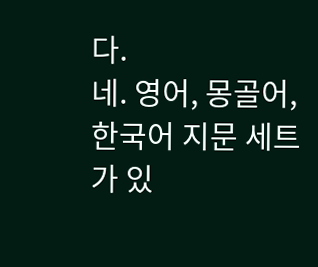다.
네. 영어, 몽골어, 한국어 지문 세트가 있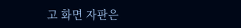고 화면 자판은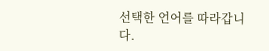선택한 언어를 따라갑니다.